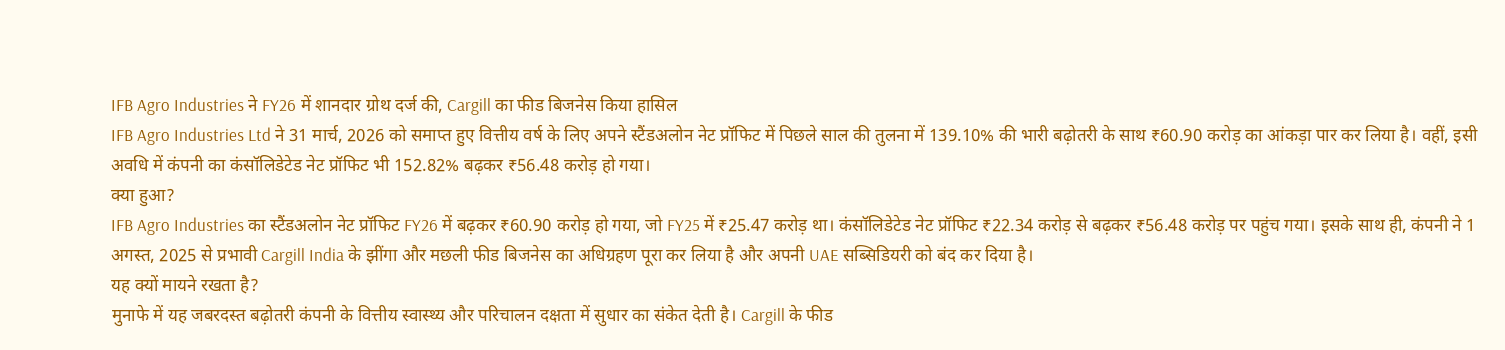IFB Agro Industries ने FY26 में शानदार ग्रोथ दर्ज की, Cargill का फीड बिजनेस किया हासिल
IFB Agro Industries Ltd ने 31 मार्च, 2026 को समाप्त हुए वित्तीय वर्ष के लिए अपने स्टैंडअलोन नेट प्रॉफिट में पिछले साल की तुलना में 139.10% की भारी बढ़ोतरी के साथ ₹60.90 करोड़ का आंकड़ा पार कर लिया है। वहीं, इसी अवधि में कंपनी का कंसॉलिडेटेड नेट प्रॉफिट भी 152.82% बढ़कर ₹56.48 करोड़ हो गया।
क्या हुआ?
IFB Agro Industries का स्टैंडअलोन नेट प्रॉफिट FY26 में बढ़कर ₹60.90 करोड़ हो गया, जो FY25 में ₹25.47 करोड़ था। कंसॉलिडेटेड नेट प्रॉफिट ₹22.34 करोड़ से बढ़कर ₹56.48 करोड़ पर पहुंच गया। इसके साथ ही, कंपनी ने 1 अगस्त, 2025 से प्रभावी Cargill India के झींगा और मछली फीड बिजनेस का अधिग्रहण पूरा कर लिया है और अपनी UAE सब्सिडियरी को बंद कर दिया है।
यह क्यों मायने रखता है?
मुनाफे में यह जबरदस्त बढ़ोतरी कंपनी के वित्तीय स्वास्थ्य और परिचालन दक्षता में सुधार का संकेत देती है। Cargill के फीड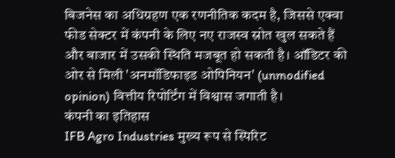बिजनेस का अधिग्रहण एक रणनीतिक कदम है, जिससे एक्वा फीड सेक्टर में कंपनी के लिए नए राजस्व स्रोत खुल सकते हैं और बाजार में उसकी स्थिति मजबूत हो सकती है। ऑडिटर की ओर से मिली 'अनमॉडिफाइड ओपिनियन' (unmodified opinion) वित्तीय रिपोर्टिंग में विश्वास जगाती है।
कंपनी का इतिहास
IFB Agro Industries मुख्य रूप से स्पिरिट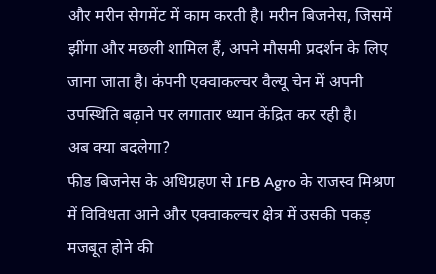और मरीन सेगमेंट में काम करती है। मरीन बिजनेस, जिसमें झींगा और मछली शामिल हैं, अपने मौसमी प्रदर्शन के लिए जाना जाता है। कंपनी एक्वाकल्चर वैल्यू चेन में अपनी उपस्थिति बढ़ाने पर लगातार ध्यान केंद्रित कर रही है।
अब क्या बदलेगा?
फीड बिजनेस के अधिग्रहण से IFB Agro के राजस्व मिश्रण में विविधता आने और एक्वाकल्चर क्षेत्र में उसकी पकड़ मजबूत होने की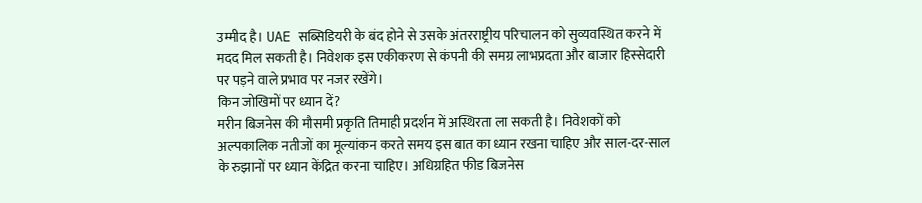उम्मीद है। UAE सब्सिडियरी के बंद होने से उसके अंतरराष्ट्रीय परिचालन को सुव्यवस्थित करने में मदद मिल सकती है। निवेशक इस एकीकरण से कंपनी की समग्र लाभप्रदता और बाजार हिस्सेदारी पर पड़ने वाले प्रभाव पर नजर रखेंगे।
किन जोखिमों पर ध्यान दें?
मरीन बिजनेस की मौसमी प्रकृति तिमाही प्रदर्शन में अस्थिरता ला सकती है। निवेशकों को अल्पकालिक नतीजों का मूल्यांकन करते समय इस बात का ध्यान रखना चाहिए और साल-दर-साल के रुझानों पर ध्यान केंद्रित करना चाहिए। अधिग्रहित फीड बिजनेस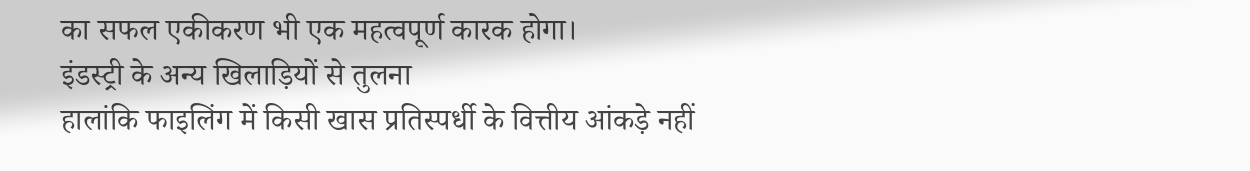का सफल एकीकरण भी एक महत्वपूर्ण कारक होगा।
इंडस्ट्री के अन्य खिलाड़ियों से तुलना
हालांकि फाइलिंग में किसी खास प्रतिस्पर्धी के वित्तीय आंकड़े नहीं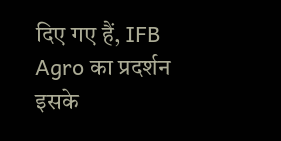दिए गए हैं, IFB Agro का प्रदर्शन इसके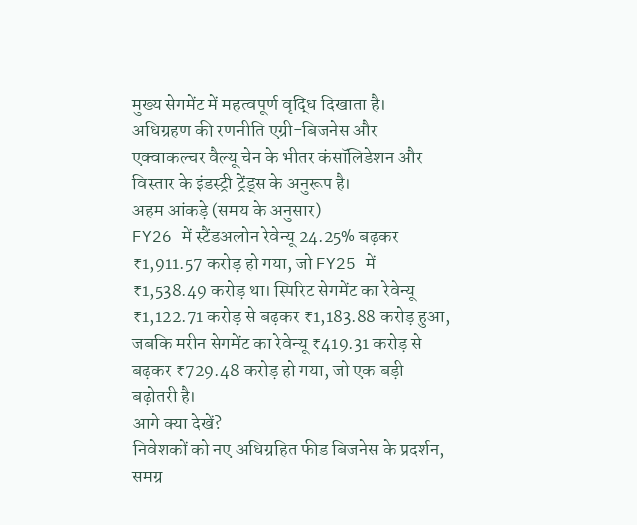मुख्य सेगमेंट में महत्वपूर्ण वृद्धि दिखाता है। अधिग्रहण की रणनीति एग्री-बिजनेस और एक्वाकल्चर वैल्यू चेन के भीतर कंसॉलिडेशन और विस्तार के इंडस्ट्री ट्रेंड्स के अनुरूप है।
अहम आंकड़े (समय के अनुसार)
FY26 में स्टैंडअलोन रेवेन्यू 24.25% बढ़कर ₹1,911.57 करोड़ हो गया, जो FY25 में ₹1,538.49 करोड़ था। स्पिरिट सेगमेंट का रेवेन्यू ₹1,122.71 करोड़ से बढ़कर ₹1,183.88 करोड़ हुआ, जबकि मरीन सेगमेंट का रेवेन्यू ₹419.31 करोड़ से बढ़कर ₹729.48 करोड़ हो गया, जो एक बड़ी बढ़ोतरी है।
आगे क्या देखें?
निवेशकों को नए अधिग्रहित फीड बिजनेस के प्रदर्शन, समग्र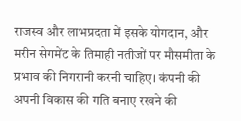राजस्व और लाभप्रदता में इसके योगदान, और मरीन सेगमेंट के तिमाही नतीजों पर मौसमीता के प्रभाव की निगरानी करनी चाहिए। कंपनी की अपनी विकास की गति बनाए रखने की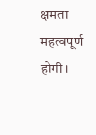क्षमता महत्वपूर्ण होगी।